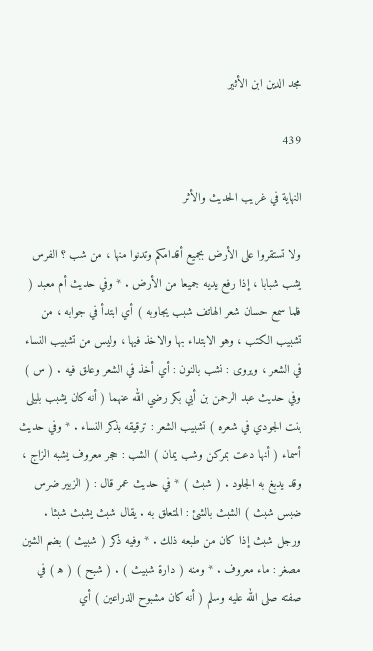مجد الدين ابن الأثير

439

النهاية في غريب الحديث والأثر

ولا تستقروا على الأرض بجميع أقدامكم وتدنوا منها ، من شب ؟ الفرس يشب شبابا ، إذا رفع يديه جميعا من الأرض . * وفي حديث أم معبد ( فلما سمع حسان شعر الهاتف شبب يجاوبه ) أي ابتدأ في جوابه ، من تشبيب الكتب ، وهو الابتداء بها والاخذ فيها ، وليس من تشبيب النساء في الشعر ، ويروى : نشب بالنون : أي أخذ في الشعر وعلق فيه . ( س ) وفي حديث عبد الرحمن بن أبي بكر رضي الله عنهما ( أنه كان يشبب بليلى بنت الجودي في شعره ) تشبيب الشعر : ترقيقه بذكر النساء . * وفي حديث أسماء ( أنها دعت بمركن وشب يمان ) الشب : حجر معروف يشبه الزاج ، وقد يدبغ به الجلود . ( شبث ) * في حديث عمر قال : ( الزبير ضرس ضبس شبث ) الشبث بالشئ : المتعلق به . يقال شبث يشبث شبثا . ورجل شبث إذا كان من طبعه ذلك . * وفيه ذكر ( شبيث ) بضم الشين مصغر : ماء معروف . * ومنه ( دارة شبيث ) . ( شبح ) ( ه‍ ) في صفته صلى الله عليه وسلم ( أنه كان مشبوح الذراعين ) أي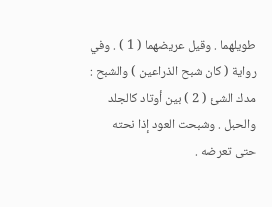طويلهما . وقيل عريضهما ( 1 ) . وفي رواية ( كان شبح الذراعين ) والشبح : مدك الشئ ( 2 ) بين أوتاد كالجلد والحبل . وشبحت العود إذا نحته حتى تعرضه .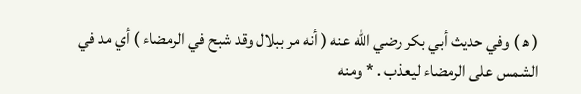( ه‍ ) وفي حديث أبي بكر رضي الله عنه ( أنه مر ببلال وقد شبح في الرمضاء ) أي مد في الشمس على الرمضاء ليعذب . * ومنه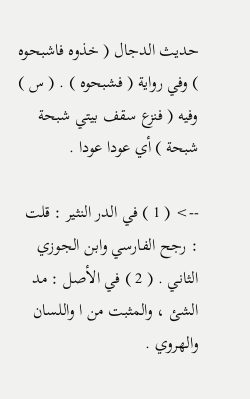حديث الدجال ( خذوه فاشبحوه ) وفي رواية ( فشبحوه ) . ( س ) وفيه ( فنزع سقف بيتي شبحة شبحة ) أي عودا عودا .

--> ( 1 ) في الدر النثير : قلت : رجح الفارسي وابن الجوزي الثاني . ( 2 ) في الأصل : مد الشئ ، والمثبت من ا واللسان والهروي .